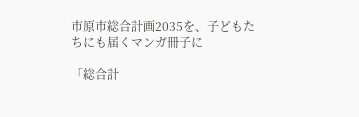市原市総合計画2035を、子どもたちにも届くマンガ冊子に

「総合計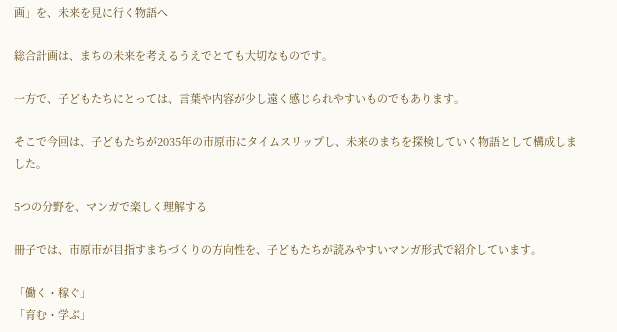画」を、未来を見に行く物語へ

総合計画は、まちの未来を考えるうえでとても大切なものです。

一方で、子どもたちにとっては、言葉や内容が少し遠く感じられやすいものでもあります。

そこで今回は、子どもたちが2035年の市原市にタイムスリップし、未来のまちを探検していく物語として構成しました。

5つの分野を、マンガで楽しく理解する

冊子では、市原市が目指すまちづくりの方向性を、子どもたちが読みやすいマンガ形式で紹介しています。

「働く・稼ぐ」
「育む・学ぶ」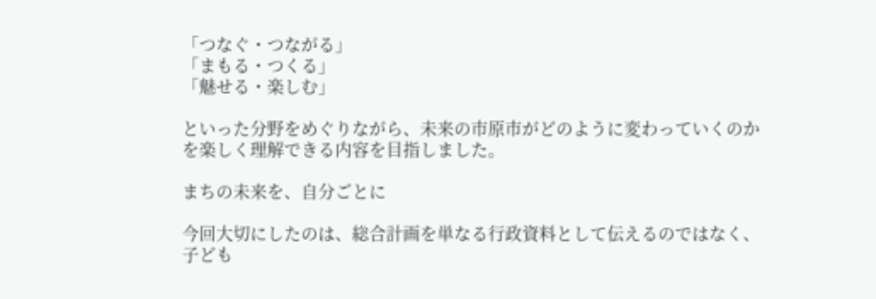「つなぐ・つながる」
「まもる・つくる」
「魅せる・楽しむ」

といった分野をめぐりながら、未来の市原市がどのように変わっていくのかを楽しく理解できる内容を目指しました。

まちの未来を、自分ごとに

今回大切にしたのは、総合計画を単なる行政資料として伝えるのではなく、子ども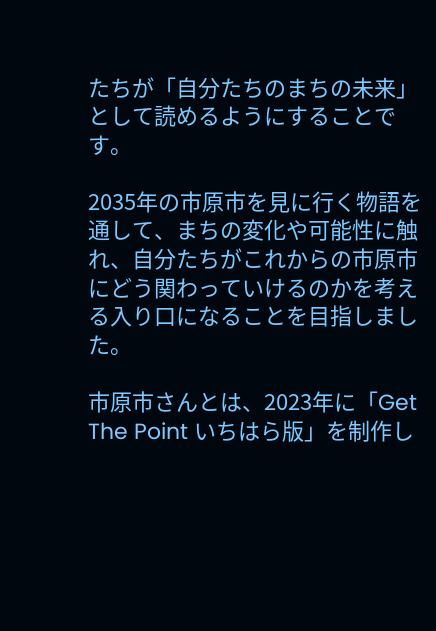たちが「自分たちのまちの未来」として読めるようにすることです。

2035年の市原市を見に行く物語を通して、まちの変化や可能性に触れ、自分たちがこれからの市原市にどう関わっていけるのかを考える入り口になることを目指しました。

市原市さんとは、2023年に「Get The Point いちはら版」を制作し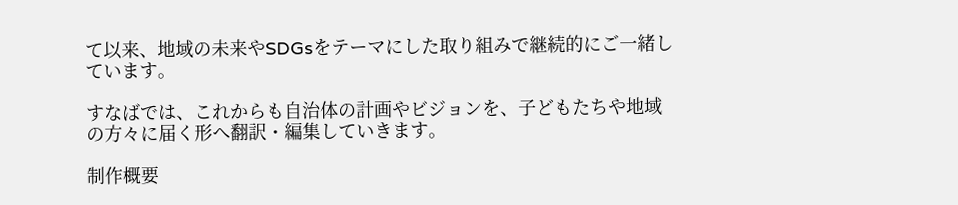て以来、地域の未来やSDGsをテーマにした取り組みで継続的にご一緒しています。

すなばでは、これからも自治体の計画やビジョンを、子どもたちや地域の方々に届く形へ翻訳・編集していきます。

制作概要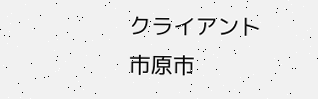クライアント
市原市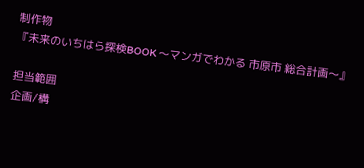制作物
『未来のいちはら探検BOOK 〜マンガでわかる 市原市 総合計画〜』

担当範囲
企画/構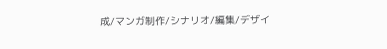成/マンガ制作/シナリオ/編集/デザイ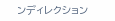ンディレクション